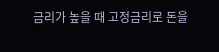금리가 높을 때 고정금리로 돈을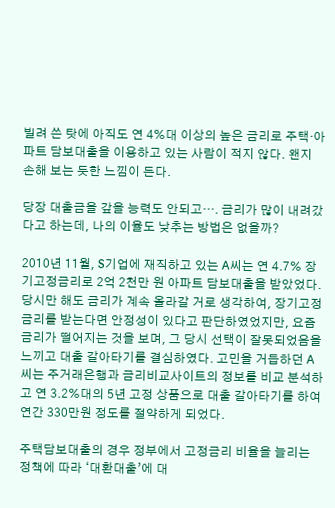빌려 쓴 탓에 아직도 연 4%대 이상의 높은 금리로 주택·아파트 담보대출을 이용하고 있는 사람이 적지 않다. 왠지 손해 보는 듯한 느낌이 든다.

당장 대출금을 갚을 능력도 안되고…. 금리가 많이 내려갔다고 하는데, 나의 이율도 낮추는 방법은 없을까?

2010년 11월, S기업에 재직하고 있는 A씨는 연 4.7% 장기고정금리로 2억 2천만 원 아파트 담보대출을 받았었다. 당시만 해도 금리가 계속 올라갈 거로 생각하여, 장기고정금리를 받는다면 안정성이 있다고 판단하였었지만, 요즘 금리가 떨어지는 것을 보며, 그 당시 선택이 잘못되었음을 느끼고 대출 갈아타기를 결심하였다. 고민을 거듭하던 A씨는 주거래은행과 금리비교사이트의 정보를 비교 분석하고 연 3.2%대의 5년 고정 상품으로 대출 갈아타기를 하여 연간 330만원 정도를 절약하게 되었다.

주택담보대출의 경우 정부에서 고정금리 비율을 늘리는 정책에 따라 ‘대환대출’에 대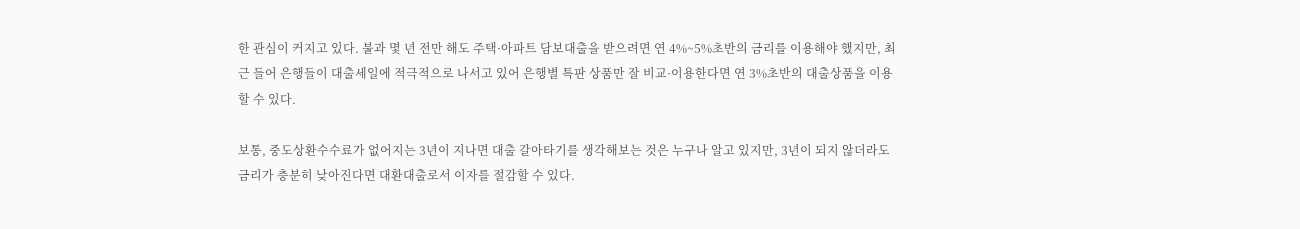한 관심이 커지고 있다. 불과 몇 년 전만 해도 주택·아파트 담보대출을 받으려면 연 4%~5%초반의 금리를 이용해야 했지만, 최근 들어 은행들이 대출세일에 적극적으로 나서고 있어 은행별 특판 상품만 잘 비교·이용한다면 연 3%초반의 대출상품을 이용할 수 있다.

보통, 중도상환수수료가 없어지는 3년이 지나면 대출 갈아타기를 생각해보는 것은 누구나 알고 있지만, 3년이 되지 않더라도 금리가 충분히 낮아진다면 대환대출로서 이자를 절감할 수 있다.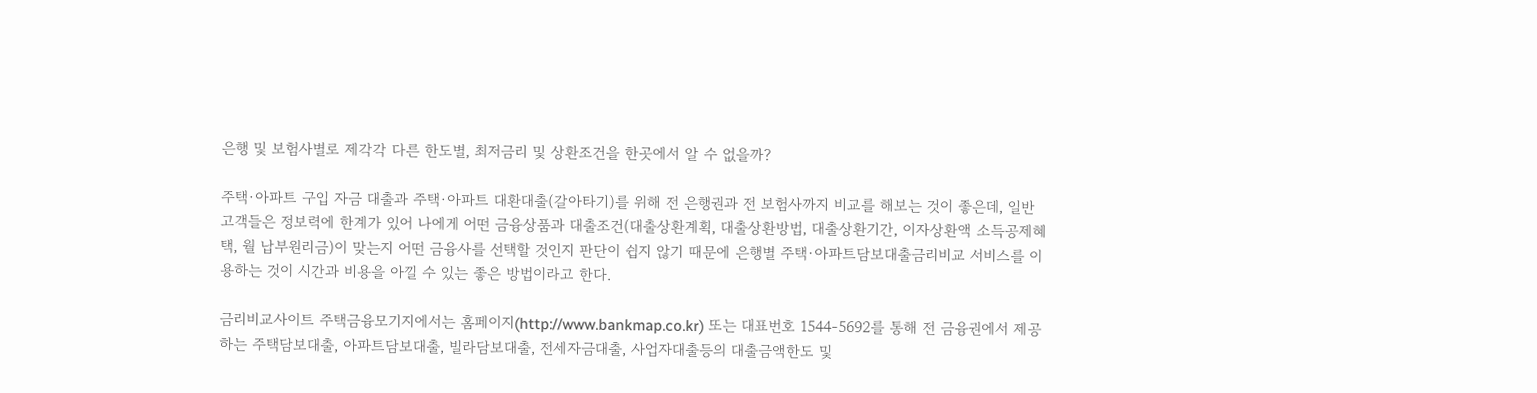은행 및 보험사별로 제각각 다른 한도별, 최저금리 및 상환조건을 한곳에서 알 수 없을까?

주택·아파트 구입 자금 대출과 주택·아파트 대환대출(갈아타기)를 위해 전 은행권과 전 보험사까지 비교를 해보는 것이 좋은데, 일반 고객들은 정보력에 한계가 있어 나에게 어떤 금융상품과 대출조건(대출상환계획, 대출상환방법, 대출상환기간, 이자상환액 소득공제혜택, 월 납부원리금)이 맞는지 어떤 금융사를 선택할 것인지 판단이 쉽지 않기 때문에 은행별 주택·아파트담보대출금리비교 서비스를 이용하는 것이 시간과 비용을 아낄 수 있는 좋은 방법이라고 한다.

금리비교사이트 주택금융모기지에서는 홈페이지(http://www.bankmap.co.kr) 또는 대표번호 1544-5692를 통해 전 금융권에서 제공하는 주택담보대출, 아파트담보대출, 빌라담보대출, 전세자금대출, 사업자대출등의 대출금액한도 및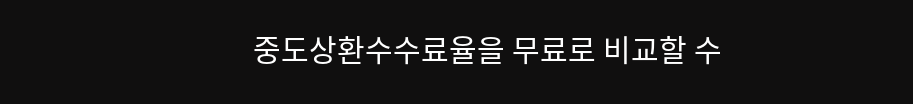중도상환수수료율을 무료로 비교할 수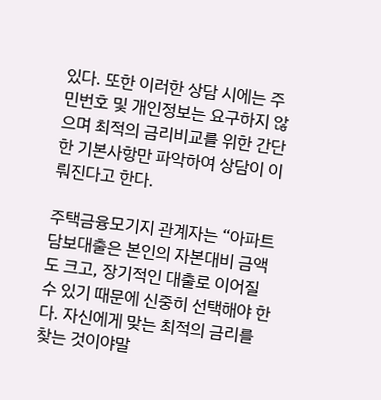있다. 또한 이러한 상담 시에는 주민번호 및 개인정보는 요구하지 않으며 최적의 금리비교를 위한 간단한 기본사항만 파악하여 상담이 이뤄진다고 한다.

주택금융모기지 관계자는 “아파트 담보대출은 본인의 자본대비 금액도 크고, 장기적인 대출로 이어질 수 있기 때문에 신중히 선택해야 한다. 자신에게 맞는 최적의 금리를 찾는 것이야말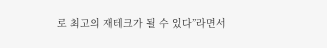로 최고의 재테크가 될 수 있다”라면서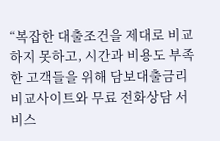“복잡한 대출조건을 제대로 비교하지 못하고, 시간과 비용도 부족한 고객들을 위해 담보대출금리 비교사이트와 무료 전화상담 서비스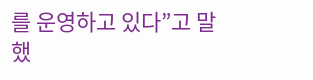를 운영하고 있다”고 말했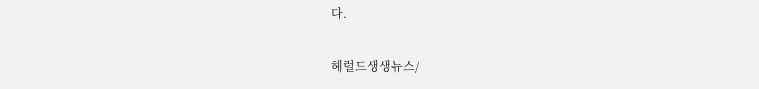다.

헤럴드생생뉴스/